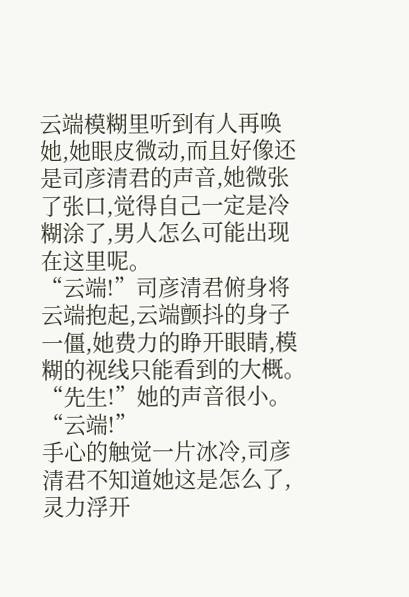云端模糊里听到有人再唤她,她眼皮微动,而且好像还是司彦清君的声音,她微张了张口,觉得自己一定是冷糊涂了,男人怎么可能出现在这里呢。
“云端!”司彦清君俯身将云端抱起,云端颤抖的身子一僵,她费力的睁开眼睛,模糊的视线只能看到的大概。
“先生!”她的声音很小。
“云端!”
手心的触觉一片冰冷,司彦清君不知道她这是怎么了,灵力浮开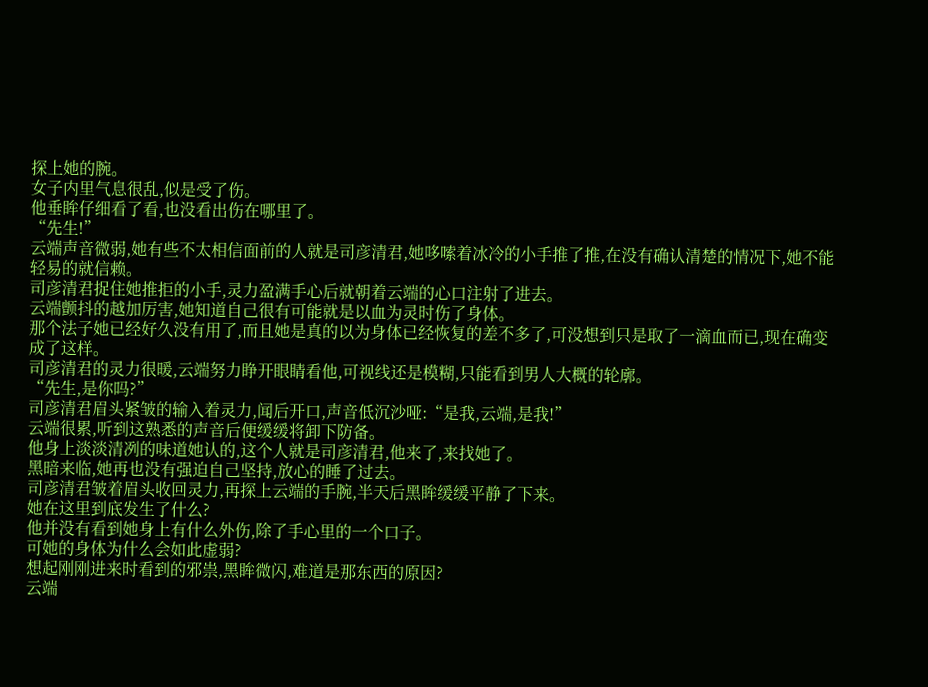探上她的腕。
女子内里气息很乱,似是受了伤。
他垂眸仔细看了看,也没看出伤在哪里了。
“先生!”
云端声音微弱,她有些不太相信面前的人就是司彦清君,她哆嗦着冰冷的小手推了推,在没有确认清楚的情况下,她不能轻易的就信赖。
司彦清君捉住她推拒的小手,灵力盈满手心后就朝着云端的心口注射了进去。
云端颤抖的越加厉害,她知道自己很有可能就是以血为灵时伤了身体。
那个法子她已经好久没有用了,而且她是真的以为身体已经恢复的差不多了,可没想到只是取了一滴血而已,现在确变成了这样。
司彦清君的灵力很暖,云端努力睁开眼睛看他,可视线还是模糊,只能看到男人大概的轮廓。
“先生,是你吗?”
司彦清君眉头紧皱的输入着灵力,闻后开口,声音低沉沙哑:“是我,云端,是我!”
云端很累,听到这熟悉的声音后便缓缓将卸下防备。
他身上淡淡清冽的味道她认的,这个人就是司彦清君,他来了,来找她了。
黑暗来临,她再也没有强迫自己坚持,放心的睡了过去。
司彦清君皱着眉头收回灵力,再探上云端的手腕,半天后黑眸缓缓平静了下来。
她在这里到底发生了什么?
他并没有看到她身上有什么外伤,除了手心里的一个口子。
可她的身体为什么会如此虚弱?
想起刚刚进来时看到的邪祟,黑眸微闪,难道是那东西的原因?
云端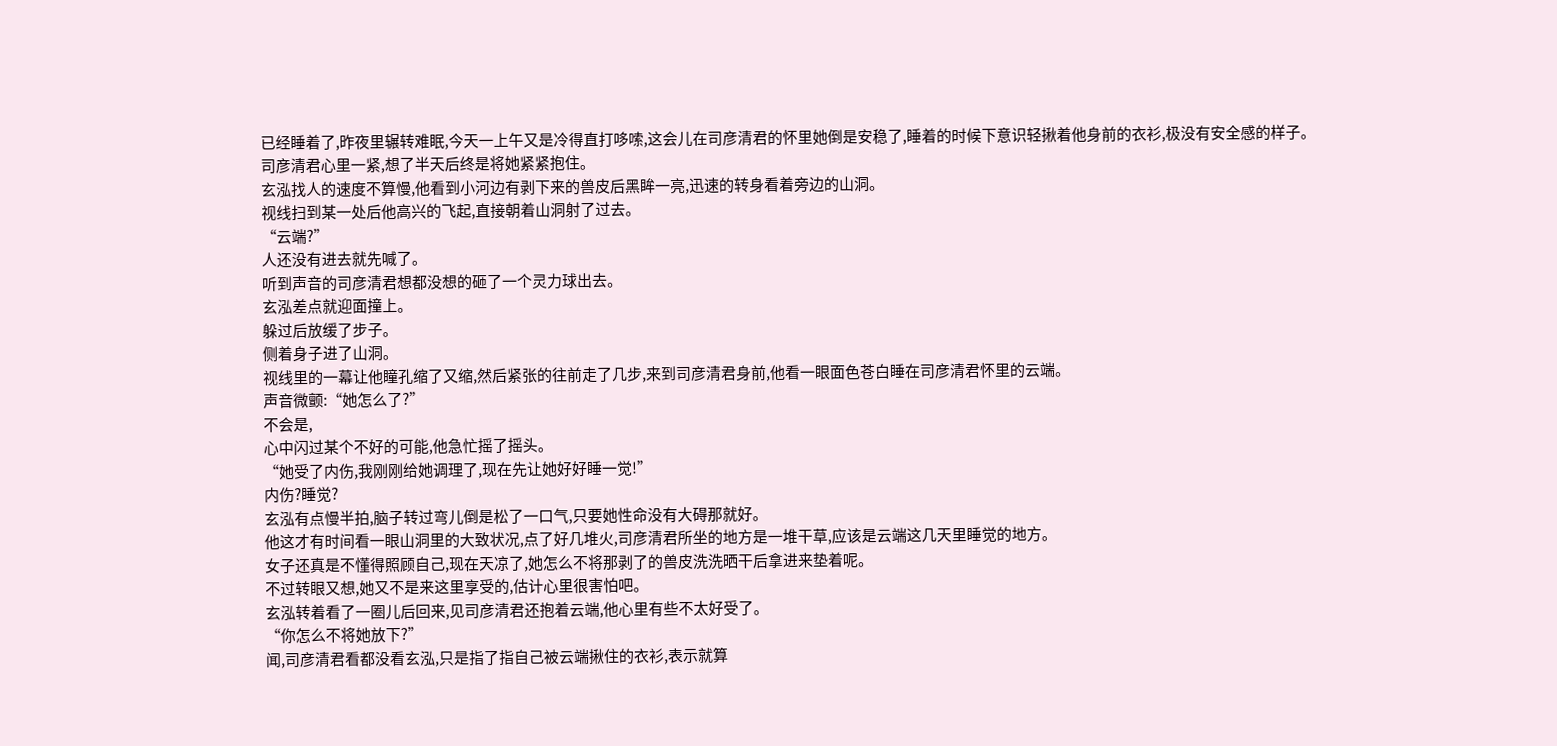已经睡着了,昨夜里辗转难眠,今天一上午又是冷得直打哆嗦,这会儿在司彦清君的怀里她倒是安稳了,睡着的时候下意识轻揪着他身前的衣衫,极没有安全感的样子。
司彦清君心里一紧,想了半天后终是将她紧紧抱住。
玄泓找人的速度不算慢,他看到小河边有剥下来的兽皮后黑眸一亮,迅速的转身看着旁边的山洞。
视线扫到某一处后他高兴的飞起,直接朝着山洞射了过去。
“云端?”
人还没有进去就先喊了。
听到声音的司彦清君想都没想的砸了一个灵力球出去。
玄泓差点就迎面撞上。
躲过后放缓了步子。
侧着身子进了山洞。
视线里的一幕让他瞳孔缩了又缩,然后紧张的往前走了几步,来到司彦清君身前,他看一眼面色苍白睡在司彦清君怀里的云端。
声音微颤:“她怎么了?”
不会是,
心中闪过某个不好的可能,他急忙摇了摇头。
“她受了内伤,我刚刚给她调理了,现在先让她好好睡一觉!”
内伤?睡觉?
玄泓有点慢半拍,脑子转过弯儿倒是松了一口气,只要她性命没有大碍那就好。
他这才有时间看一眼山洞里的大致状况,点了好几堆火,司彦清君所坐的地方是一堆干草,应该是云端这几天里睡觉的地方。
女子还真是不懂得照顾自己,现在天凉了,她怎么不将那剥了的兽皮洗洗晒干后拿进来垫着呢。
不过转眼又想,她又不是来这里享受的,估计心里很害怕吧。
玄泓转着看了一圈儿后回来,见司彦清君还抱着云端,他心里有些不太好受了。
“你怎么不将她放下?”
闻,司彦清君看都没看玄泓,只是指了指自己被云端揪住的衣衫,表示就算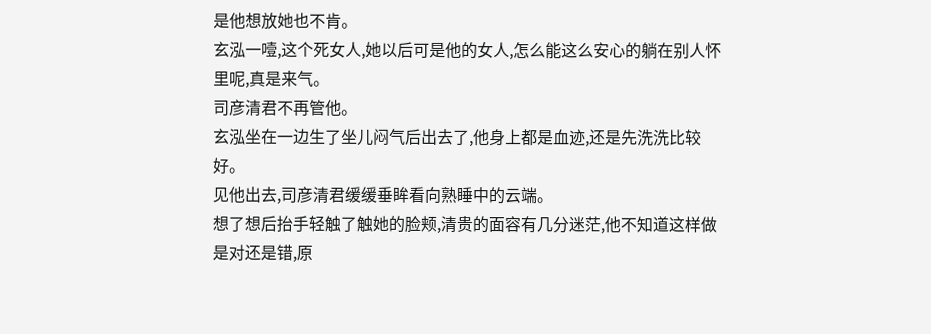是他想放她也不肯。
玄泓一噎,这个死女人,她以后可是他的女人,怎么能这么安心的躺在别人怀里呢,真是来气。
司彦清君不再管他。
玄泓坐在一边生了坐儿闷气后出去了,他身上都是血迹,还是先洗洗比较好。
见他出去,司彦清君缓缓垂眸看向熟睡中的云端。
想了想后抬手轻触了触她的脸颊,清贵的面容有几分迷茫,他不知道这样做是对还是错,原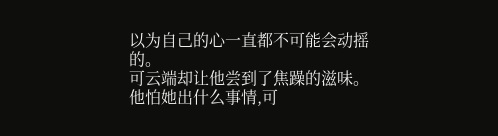以为自己的心一直都不可能会动摇的。
可云端却让他尝到了焦躁的滋味。
他怕她出什么事情,可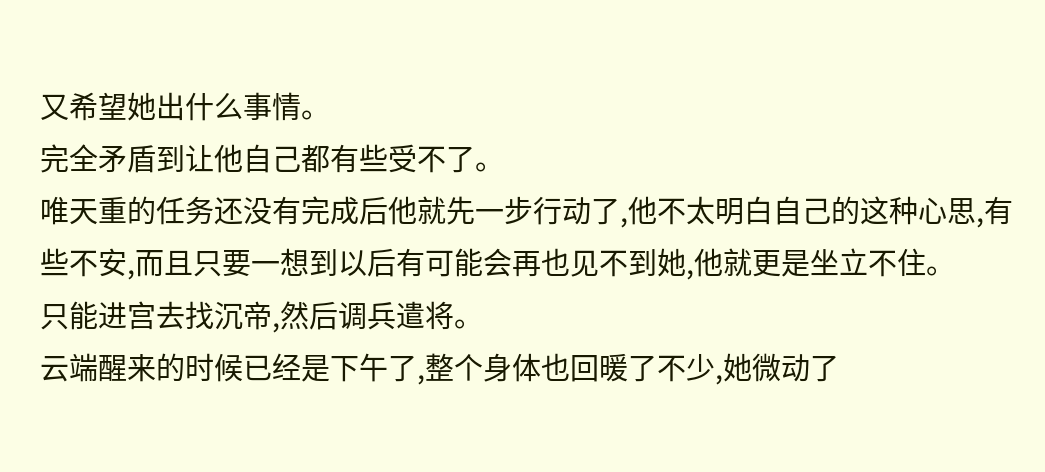又希望她出什么事情。
完全矛盾到让他自己都有些受不了。
唯天重的任务还没有完成后他就先一步行动了,他不太明白自己的这种心思,有些不安,而且只要一想到以后有可能会再也见不到她,他就更是坐立不住。
只能进宫去找沉帝,然后调兵遣将。
云端醒来的时候已经是下午了,整个身体也回暖了不少,她微动了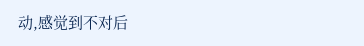动,感觉到不对后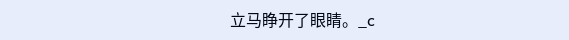立马睁开了眼睛。_c